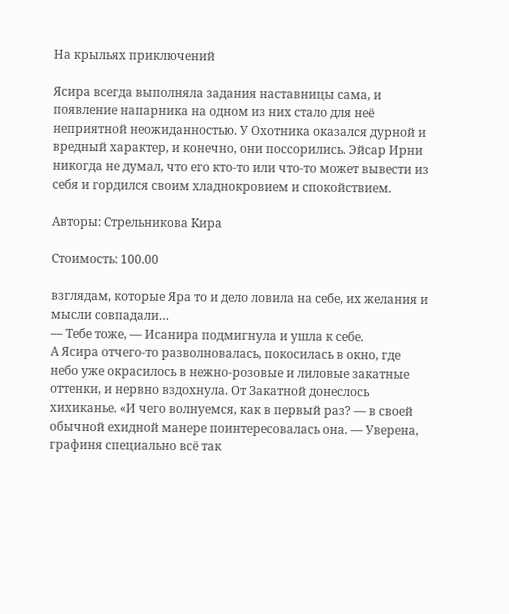На крыльях приключений

Ясира всегда выполняла задания наставницы сама, и появление напарника на одном из них стало для неё неприятной неожиданностью. У Охотника оказался дурной и вредный характер, и конечно, они поссорились. Эйсар Ирни никогда не думал, что его кто-то или что-то может вывести из себя и гордился своим хладнокровием и спокойствием.

Авторы: Стрeльникoва Kирa

Стоимость: 100.00

взглядам, которые Яра то и дело ловила на себе, их желания и мысли совпадали…
— Тебе тоже, — Исанира подмигнула и ушла к себе.
А Ясира отчего-то разволновалась, покосилась в окно, где небо уже окрасилось в нежно-розовые и лиловые закатные оттенки, и нервно вздохнула. От Закатной донеслось хихиканье. «И чего волнуемся, как в первый раз? — в своей обычной ехидной манере поинтересовалась она. — Уверена, графиня специально всё так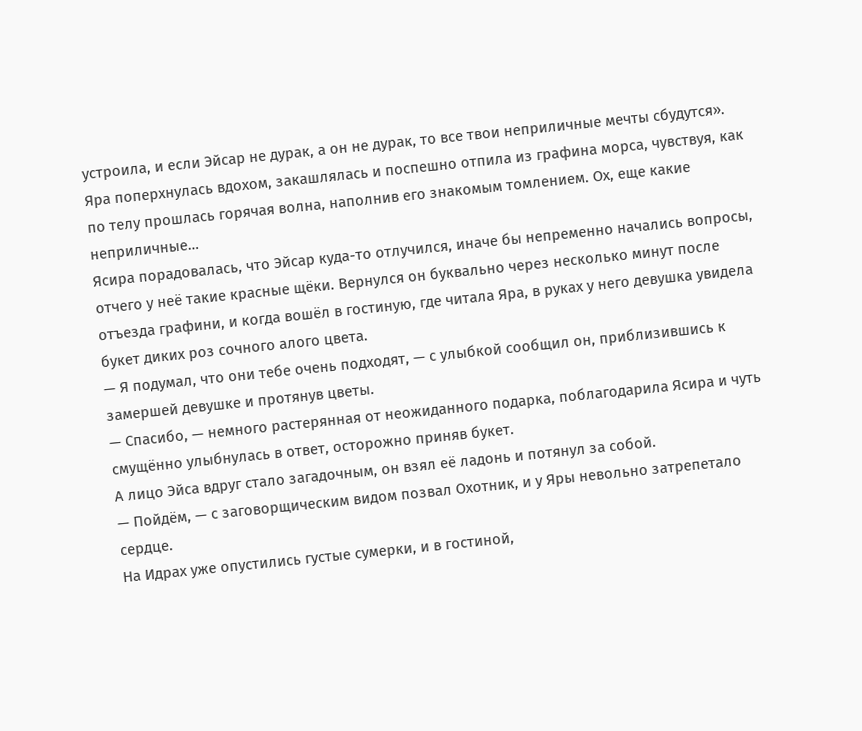устроила, и если Эйсар не дурак, а он не дурак, то все твои неприличные мечты сбудутся». Яра поперхнулась вдохом, закашлялась и поспешно отпила из графина морса, чувствуя, как по телу прошлась горячая волна, наполнив его знакомым томлением. Ох, еще какие неприличные…
Ясира порадовалась, что Эйсар куда-то отлучился, иначе бы непременно начались вопросы, отчего у неё такие красные щёки. Вернулся он буквально через несколько минут после отъезда графини, и когда вошёл в гостиную, где читала Яра, в руках у него девушка увидела букет диких роз сочного алого цвета.
— Я подумал, что они тебе очень подходят, — с улыбкой сообщил он, приблизившись к замершей девушке и протянув цветы.
— Спасибо, — немного растерянная от неожиданного подарка, поблагодарила Ясира и чуть смущённо улыбнулась в ответ, осторожно приняв букет.
А лицо Эйса вдруг стало загадочным, он взял её ладонь и потянул за собой.
— Пойдём, — с заговорщическим видом позвал Охотник, и у Яры невольно затрепетало сердце.
На Идрах уже опустились густые сумерки, и в гостиной,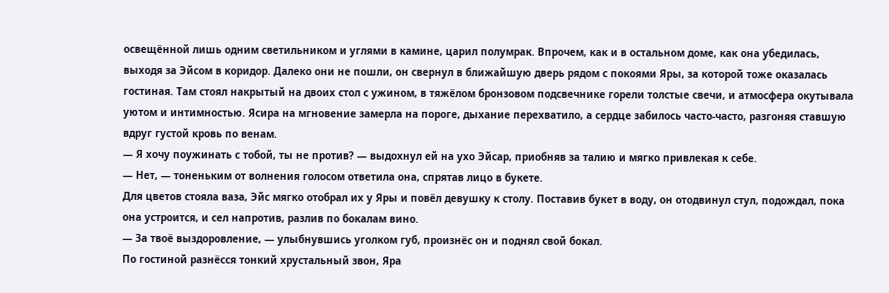освещённой лишь одним светильником и углями в камине, царил полумрак. Впрочем, как и в остальном доме, как она убедилась, выходя за Эйсом в коридор. Далеко они не пошли, он свернул в ближайшую дверь рядом с покоями Яры, за которой тоже оказалась гостиная. Там стоял накрытый на двоих стол с ужином, в тяжёлом бронзовом подсвечнике горели толстые свечи, и атмосфера окутывала уютом и интимностью. Ясира на мгновение замерла на пороге, дыхание перехватило, а сердце забилось часто-часто, разгоняя ставшую вдруг густой кровь по венам.
— Я хочу поужинать с тобой, ты не против? — выдохнул ей на ухо Эйсар, приобняв за талию и мягко привлекая к себе.
— Нет, — тоненьким от волнения голосом ответила она, спрятав лицо в букете.
Для цветов стояла ваза, Эйс мягко отобрал их у Яры и повёл девушку к столу. Поставив букет в воду, он отодвинул стул, подождал, пока она устроится, и сел напротив, разлив по бокалам вино.
— За твоё выздоровление, — улыбнувшись уголком губ, произнёс он и поднял свой бокал.
По гостиной разнёсся тонкий хрустальный звон, Яра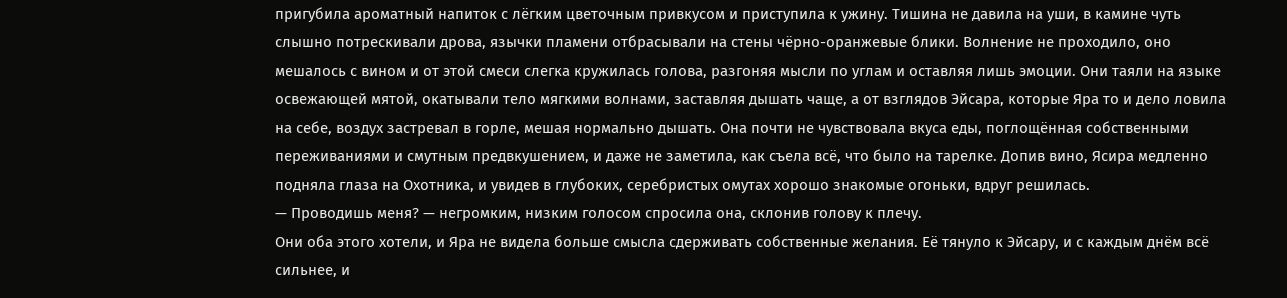пригубила ароматный напиток с лёгким цветочным привкусом и приступила к ужину. Тишина не давила на уши, в камине чуть слышно потрескивали дрова, язычки пламени отбрасывали на стены чёрно-оранжевые блики. Волнение не проходило, оно мешалось с вином и от этой смеси слегка кружилась голова, разгоняя мысли по углам и оставляя лишь эмоции. Они таяли на языке освежающей мятой, окатывали тело мягкими волнами, заставляя дышать чаще, а от взглядов Эйсара, которые Яра то и дело ловила на себе, воздух застревал в горле, мешая нормально дышать. Она почти не чувствовала вкуса еды, поглощённая собственными переживаниями и смутным предвкушением, и даже не заметила, как съела всё, что было на тарелке. Допив вино, Ясира медленно подняла глаза на Охотника, и увидев в глубоких, серебристых омутах хорошо знакомые огоньки, вдруг решилась.
— Проводишь меня? — негромким, низким голосом спросила она, склонив голову к плечу.
Они оба этого хотели, и Яра не видела больше смысла сдерживать собственные желания. Её тянуло к Эйсару, и с каждым днём всё сильнее, и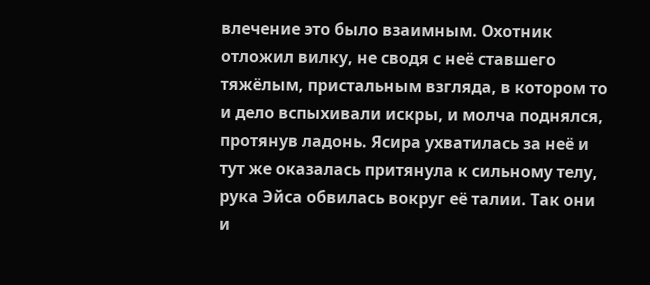влечение это было взаимным. Охотник отложил вилку, не сводя с неё ставшего тяжёлым, пристальным взгляда, в котором то и дело вспыхивали искры, и молча поднялся, протянув ладонь. Ясира ухватилась за неё и тут же оказалась притянула к сильному телу, рука Эйса обвилась вокруг её талии. Так они и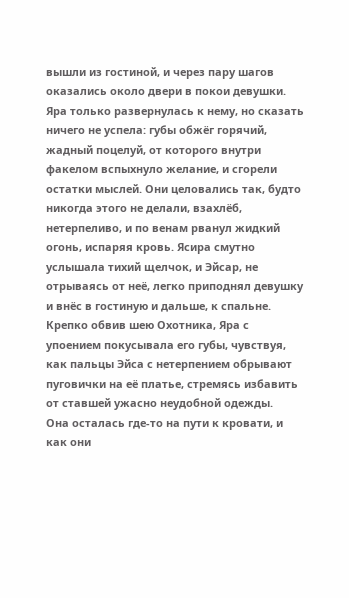вышли из гостиной, и через пару шагов оказались около двери в покои девушки. Яра только развернулась к нему, но сказать ничего не успела: губы обжёг горячий, жадный поцелуй, от которого внутри факелом вспыхнуло желание, и сгорели остатки мыслей. Они целовались так, будто никогда этого не делали, взахлёб, нетерпеливо, и по венам рванул жидкий огонь, испаряя кровь. Ясира смутно услышала тихий щелчок, и Эйсар, не отрываясь от неё, легко приподнял девушку и внёс в гостиную и дальше, к спальне. Крепко обвив шею Охотника, Яра с упоением покусывала его губы, чувствуя, как пальцы Эйса с нетерпением обрывают пуговички на её платье, стремясь избавить от ставшей ужасно неудобной одежды.
Она осталась где-то на пути к кровати, и как они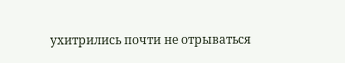ухитрились почти не отрываться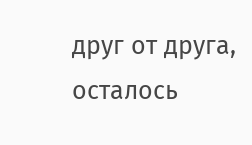друг от друга, осталось